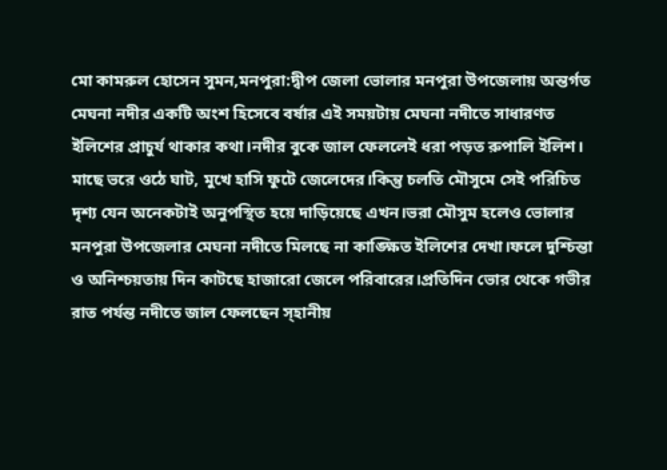মো কামরুল হোসেন সুমন,মনপুরা:দ্বীপ জেলা ভোলার মনপুরা উপজেলায় অন্তর্গত মেঘনা নদীর একটি অংশ হিসেবে বর্ষার এই সময়টায় মেঘনা নদীতে সাধারণত ইলিশের প্রাচুর্য থাকার কথা।নদীর বুকে জাল ফেললেই ধরা পড়ত রুপালি ইলিশ। মাছে ভরে ওঠে ঘাট, মুখে হাসি ফুটে জেলেদের।কিন্তু চলতি মৌসুমে সেই পরিচিত দৃশ্য যেন অনেকটাই অনুপস্থিত হয়ে দাড়িয়েছে এখন।ভরা মৌসুম হলেও ভোলার মনপুরা উপজেলার মেঘনা নদীতে মিলছে না কাঙ্ক্ষিত ইলিশের দেখা।ফলে দুশ্চিন্তা ও অনিশ্চয়তায় দিন কাটছে হাজারো জেলে পরিবারের।প্রতিদিন ভোর থেকে গভীর রাত পর্যন্ত নদীতে জাল ফেলছেন স্হানীয়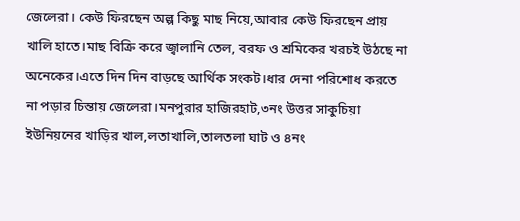জেলেরা। কেউ ফিরছেন অল্প কিছু মাছ নিয়ে,আবার কেউ ফিরছেন প্রায় খালি হাতে।মাছ বিক্রি করে জ্বালানি তেল, বরফ ও শ্রমিকের খরচই উঠছে না অনেকের।এতে দিন দিন বাড়ছে আর্থিক সংকট।ধার দেনা পরিশোধ করতে না পড়ার চিন্তায় জেলেরা।মনপুরার হাজিরহাট,৩নং উত্তর সাকুচিয়া ইউনিয়নের খাড়ির খাল,লতাখালি,তালতলা ঘাট ও ৪নং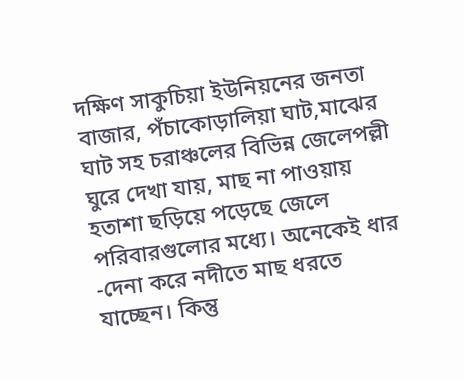দক্ষিণ সাকুচিয়া ইউনিয়নের জনতা বাজার, পঁচাকোড়ালিয়া ঘাট,মাঝের ঘাট সহ চরাঞ্চলের বিভিন্ন জেলেপল্লী ঘুরে দেখা যায়, মাছ না পাওয়ায় হতাশা ছড়িয়ে পড়েছে জেলে পরিবারগুলোর মধ্যে। অনেকেই ধার -দেনা করে নদীতে মাছ ধরতে যাচ্ছেন। কিন্তু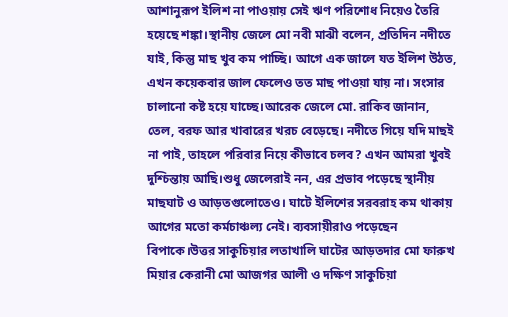আশানুরূপ ইলিশ না পাওয়ায় সেই ঋণ পরিশোধ নিয়েও তৈরি হয়েছে শঙ্কা।স্থানীয় জেলে মো নবী মাঝী বলেন, প্রতিদিন নদীতে যাই, কিন্তু মাছ খুব কম পাচ্ছি। আগে এক জালে যত ইলিশ উঠত, এখন কয়েকবার জাল ফেলেও তত মাছ পাওয়া যায় না। সংসার চালানো কষ্ট হয়ে যাচ্ছে।আরেক জেলে মো. রাকিব জানান, তেল, বরফ আর খাবারের খরচ বেড়েছে। নদীতে গিয়ে যদি মাছই না পাই, তাহলে পরিবার নিয়ে কীভাবে চলব? এখন আমরা খুবই দুশ্চিন্তায় আছি।শুধু জেলেরাই নন, এর প্রভাব পড়েছে স্থানীয় মাছঘাট ও আড়তগুলোতেও। ঘাটে ইলিশের সরবরাহ কম থাকায় আগের মতো কর্মচাঞ্চল্য নেই। ব্যবসায়ীরাও পড়েছেন বিপাকে।উত্তর সাকুচিয়ার লতাখালি ঘাটের আড়তদার মো ফারুখ মিয়ার কেরানী মো আজগর আলী ও দক্ষিণ সাকুচিয়া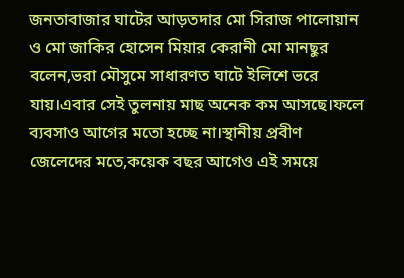জনতাবাজার ঘাটের আড়তদার মো সিরাজ পালোয়ান ও মো জাকির হোসেন মিয়ার কেরানী মো মানছুর বলেন,ভরা মৌসুমে সাধারণত ঘাটে ইলিশে ভরে যায়।এবার সেই তুলনায় মাছ অনেক কম আসছে।ফলে ব্যবসাও আগের মতো হচ্ছে না।স্থানীয় প্রবীণ জেলেদের মতে,কয়েক বছর আগেও এই সময়ে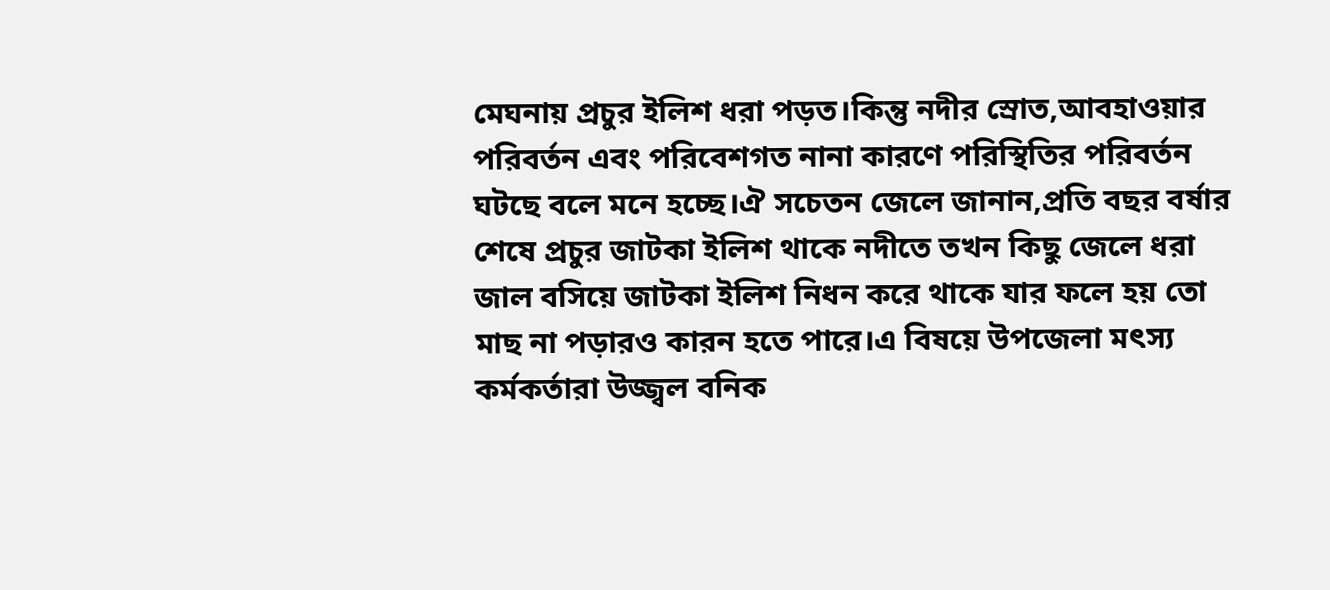মেঘনায় প্রচুর ইলিশ ধরা পড়ত।কিন্তু নদীর স্রোত,আবহাওয়ার পরিবর্তন এবং পরিবেশগত নানা কারণে পরিস্থিতির পরিবর্তন ঘটছে বলে মনে হচ্ছে।ঐ সচেতন জেলে জানান,প্রতি বছর বর্ষার শেষে প্রচুর জাটকা ইলিশ থাকে নদীতে তখন কিছু জেলে ধরা জাল বসিয়ে জাটকা ইলিশ নিধন করে থাকে যার ফলে হয় তো মাছ না পড়ারও কারন হতে পারে।এ বিষয়ে উপজেলা মৎস্য কর্মকর্তারা উজ্জ্বল বনিক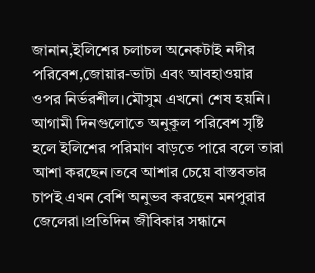জানান,ইলিশের চলাচল অনেকটাই নদীর পরিবেশ,জোয়ার-ভাটা এবং আবহাওয়ার ওপর নির্ভরশীল।মৌসুম এখনো শেষ হয়নি। আগামী দিনগুলোতে অনুকূল পরিবেশ সৃষ্টি হলে ইলিশের পরিমাণ বাড়তে পারে বলে তারা আশা করছেন।তবে আশার চেয়ে বাস্তবতার চাপই এখন বেশি অনুভব করছেন মনপুরার জেলেরা।প্রতিদিন জীবিকার সন্ধানে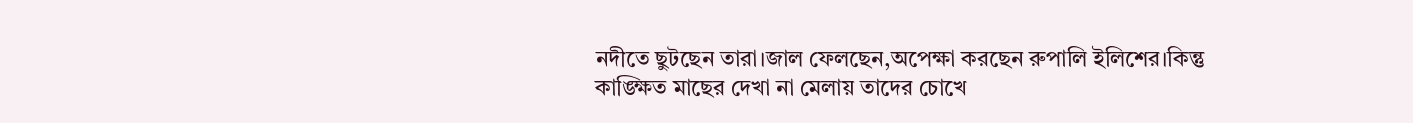নদীতে ছুটছেন তারা।জাল ফেলছেন,অপেক্ষা করছেন রুপালি ইলিশের।কিন্তু কাঙ্ক্ষিত মাছের দেখা না মেলায় তাদের চোখে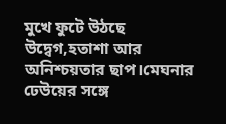মুখে ফুটে উঠছে উদ্বেগ,হতাশা আর অনিশ্চয়তার ছাপ।মেঘনার ঢেউয়ের সঙ্গে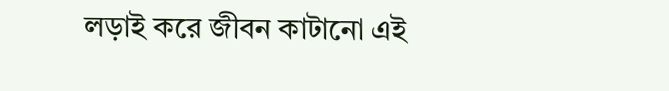লড়াই করে জীবন কাটানো এই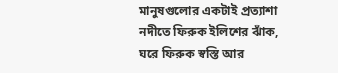মানুষগুলোর একটাই প্রত্যাশা নদীতে ফিরুক ইলিশের ঝাঁক, ঘরে ফিরুক স্বস্তি আর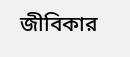জীবিকার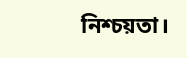নিশ্চয়তা।